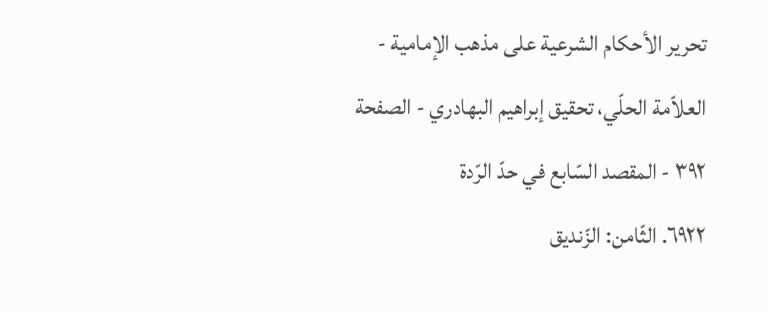تحرير الأحكام الشرعية على مذهب الإمامية - العلاّمة الحلّي، تحقيق إبراهيم البهادري - الصفحة ٣٩٢ - المقصد السّابع في حدّ الرّدة
٦٩٢٢. الثّامن: الزّنديق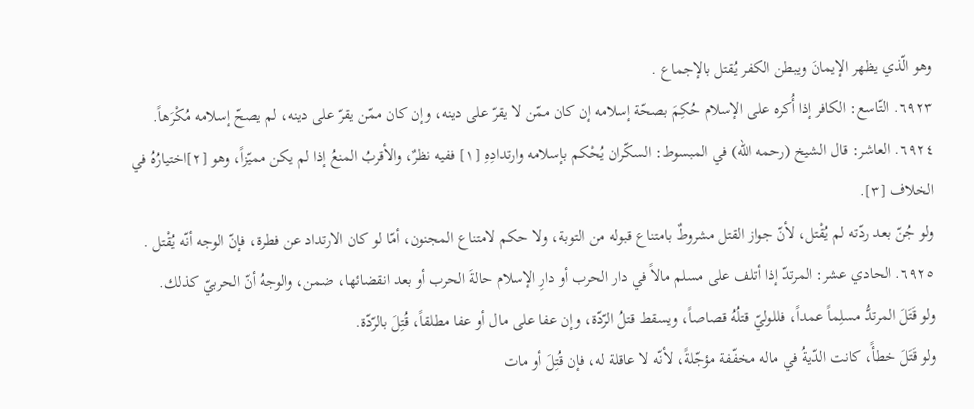وهو الّذي يظهر الإيمانَ ويبطن الكفر يُقتل بالإجماع .
٦٩٢٣. التّاسع: الكافر إذا أُكره على الإسلام حُكِمَ بصحّة إسلامه إن كان ممّن لا يقرّ على دينه، وإن كان ممّن يقرّ على دينه، لم يصحّ إسلامه مُكْرَهاً.
٦٩٢٤. العاشر: قال الشيخ (رحمه الله) في المبسوط: السكّران يُحْكم بإسلامه وارتدادِهِ [١] ففيه نظرٌ، والأقربُ المنعُ إذا لم يكن مميّزاً، وهو [٢]اختيارُهُ في الخلاف [٣].
ولو جُنّ بعد ردّته لم يُقْتل، لأنّ جواز القتل مشروطٌ بامتناع قبوله من التوبة، ولا حكم لامتناع المجنون، أمّا لو كان الارتداد عن فطرة، فإنّ الوجه أنّه يُقْتل .
٦٩٢٥. الحادي عشر: المرتدّ إذا أتلف على مسلم مالاً في دار الحرب أو دارِ الإسلام حالةَ الحرب أو بعد انقضائها، ضمن، والوجهُ أنّ الحربيّ كذلك.
ولو قَتَلَ المرتدُّ مسلِماً عمداً، فللوليّ قتلُهُ قصاصاً، ويسقط قتلُ الرّدّة، وإن عفا على مال أو عفا مطلقاً، قُتِلَ بالرّدّة.
ولو قَتَلَ خطأً، كانت الدّيةُ في ماله مخفّفة مؤجّلةً، لأنّه لا عاقلة له، فإن قُتِلَ أو مات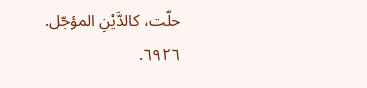حلّت، كالدَّيْنِ المؤجّل.
٦٩٢٦.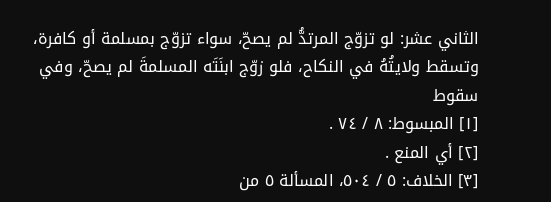الثاني عشر: لو تزوّج المرتدُّ لم يصحّ، سواء تزوّج بمسلمة أو كافرة، وتسقط ولايتُهُ في النكاح، فلو زوّج ابنَتَه المسلمةَ لم يصحّ، وفي سقوط
[١] المبسوط: ٨ / ٧٤ .
[٢] أي المنع .
[٣] الخلاف: ٥ / ٥٠٤، المسألة ٥ من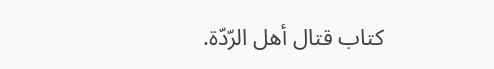كتاب قتال أهل الرّدّة.